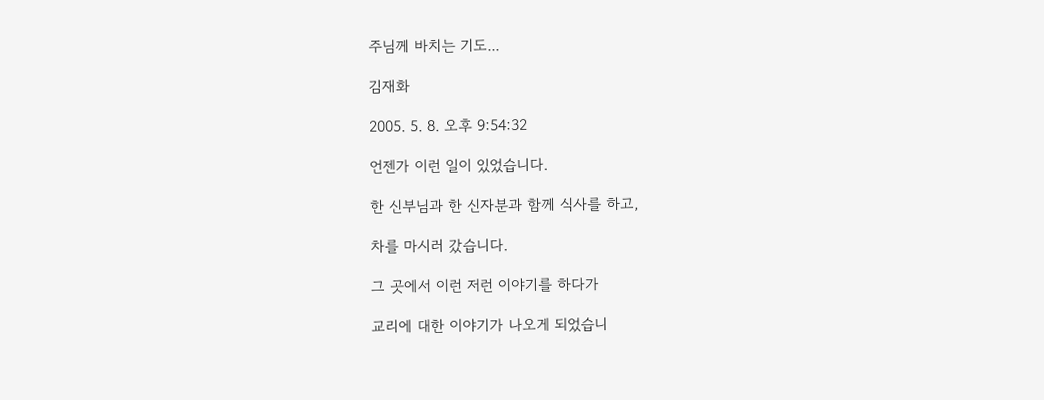주님께 바치는 기도...

김재화

2005. 5. 8. 오후 9:54:32

언젠가 이런 일이 있었습니다.

한 신부님과 한 신자분과 함께 식사를 하고,

차를 마시러 갔습니다.

그 곳에서 이런 저런 이야기를 하다가

교리에 대한 이야기가 나오게 되었습니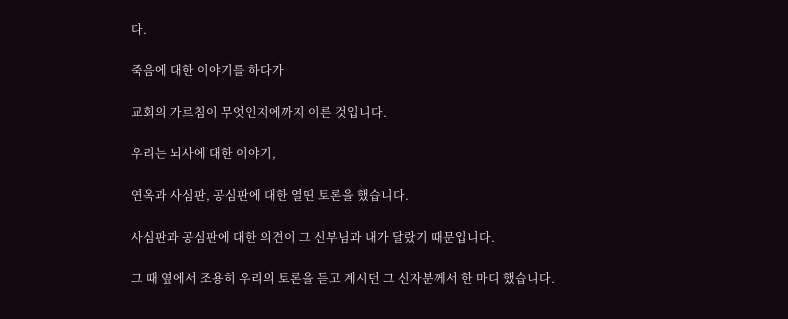다.

죽음에 대한 이야기를 하다가

교회의 가르침이 무엇인지에까지 이른 것입니다.

우리는 뇌사에 대한 이야기,

연옥과 사심판, 공심판에 대한 열띤 토론을 했습니다.

사심판과 공심판에 대한 의견이 그 신부님과 내가 달랐기 때문입니다.

그 때 옆에서 조용히 우리의 토론을 듣고 계시던 그 신자분께서 한 마디 했습니다.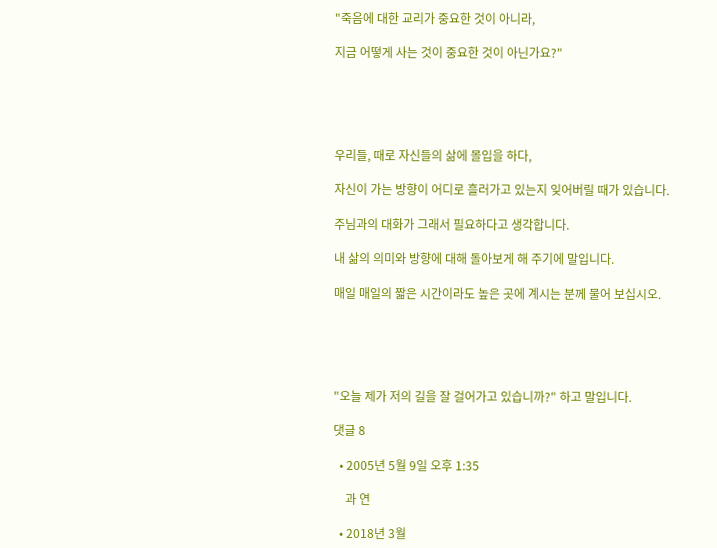"죽음에 대한 교리가 중요한 것이 아니라,

지금 어떻게 사는 것이 중요한 것이 아닌가요?"





우리들, 때로 자신들의 삶에 몰입을 하다,

자신이 가는 방향이 어디로 흘러가고 있는지 잊어버릴 때가 있습니다.

주님과의 대화가 그래서 필요하다고 생각합니다.

내 삶의 의미와 방향에 대해 돌아보게 해 주기에 말입니다.

매일 매일의 짧은 시간이라도 높은 곳에 계시는 분께 물어 보십시오.





"오늘 제가 저의 길을 잘 걸어가고 있습니까?" 하고 말입니다.

댓글 8

  • 2005년 5월 9일 오후 1:35

    과 연

  • 2018년 3월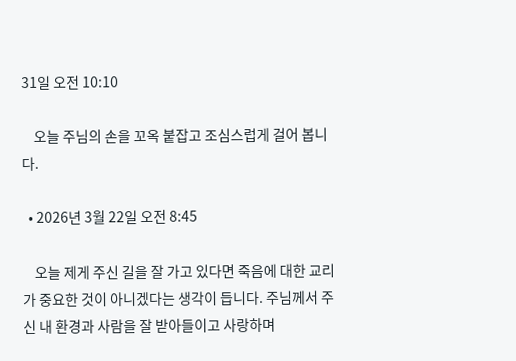31일 오전 10:10

    오늘 주님의 손을 꼬옥 붙잡고 조심스럽게 걸어 봅니다.

  • 2026년 3월 22일 오전 8:45

    오늘 제게 주신 길을 잘 가고 있다면 죽음에 대한 교리가 중요한 것이 아니겠다는 생각이 듭니다. 주님께서 주신 내 환경과 사람을 잘 받아들이고 사랑하며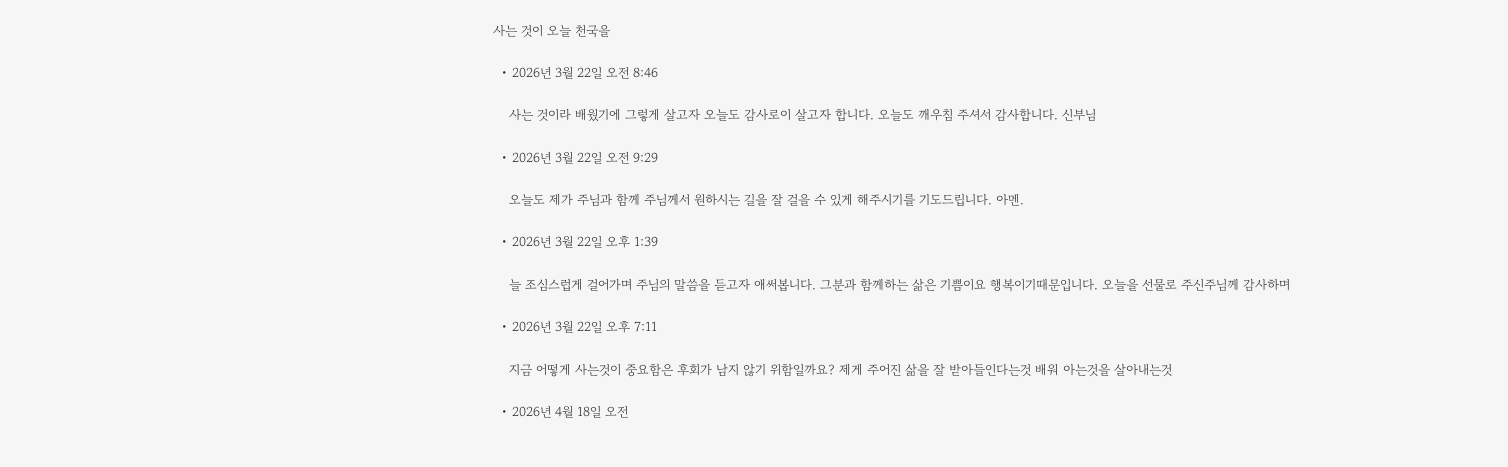사는 것이 오늘 천국을

  • 2026년 3월 22일 오전 8:46

    사는 것이라 배웠기에 그렇게 살고자 오늘도 감사로이 살고자 합니다. 오늘도 깨우침 주셔서 감사합니다. 신부님

  • 2026년 3월 22일 오전 9:29

    오늘도 제가 주님과 함께 주님께서 원하시는 길을 잘 걸을 수 있게 해주시기를 기도드립니다. 아멘.

  • 2026년 3월 22일 오후 1:39

    늘 조심스럽게 걸어가며 주님의 말씀을 듣고자 애써봅니다. 그분과 함께하는 삶은 기쁨이요 행복이기때문입니다. 오늘을 선물로 주신주님께 감사하며

  • 2026년 3월 22일 오후 7:11

    지금 어떻게 사는것이 중요함은 후회가 남지 않기 위함일까요? 제게 주어진 삶을 잘 받아들인다는것 배워 아는것을 살아내는것

  • 2026년 4월 18일 오전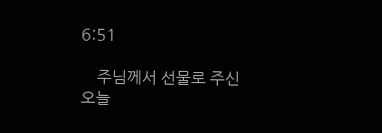6:51

    주님께서 선물로 주신 오늘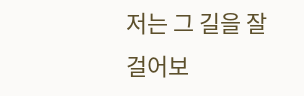저는 그 길을 잘 걸어보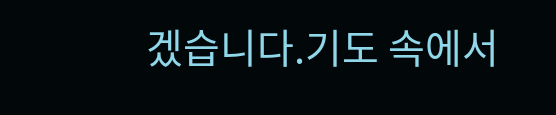겠습니다.기도 속에서